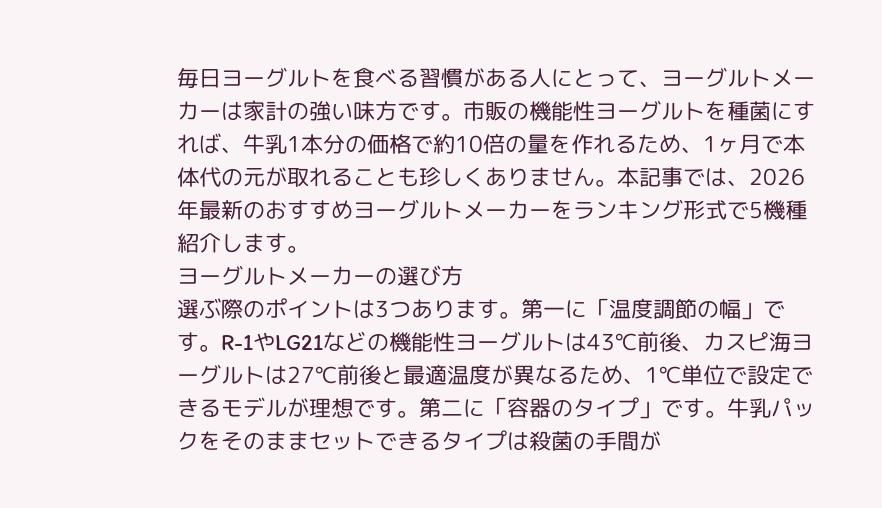毎日ヨーグルトを食べる習慣がある人にとって、ヨーグルトメーカーは家計の強い味方です。市販の機能性ヨーグルトを種菌にすれば、牛乳1本分の価格で約10倍の量を作れるため、1ヶ月で本体代の元が取れることも珍しくありません。本記事では、2026年最新のおすすめヨーグルトメーカーをランキング形式で5機種紹介します。
ヨーグルトメーカーの選び方
選ぶ際のポイントは3つあります。第一に「温度調節の幅」です。R-1やLG21などの機能性ヨーグルトは43℃前後、カスピ海ヨーグルトは27℃前後と最適温度が異なるため、1℃単位で設定できるモデルが理想です。第二に「容器のタイプ」です。牛乳パックをそのままセットできるタイプは殺菌の手間が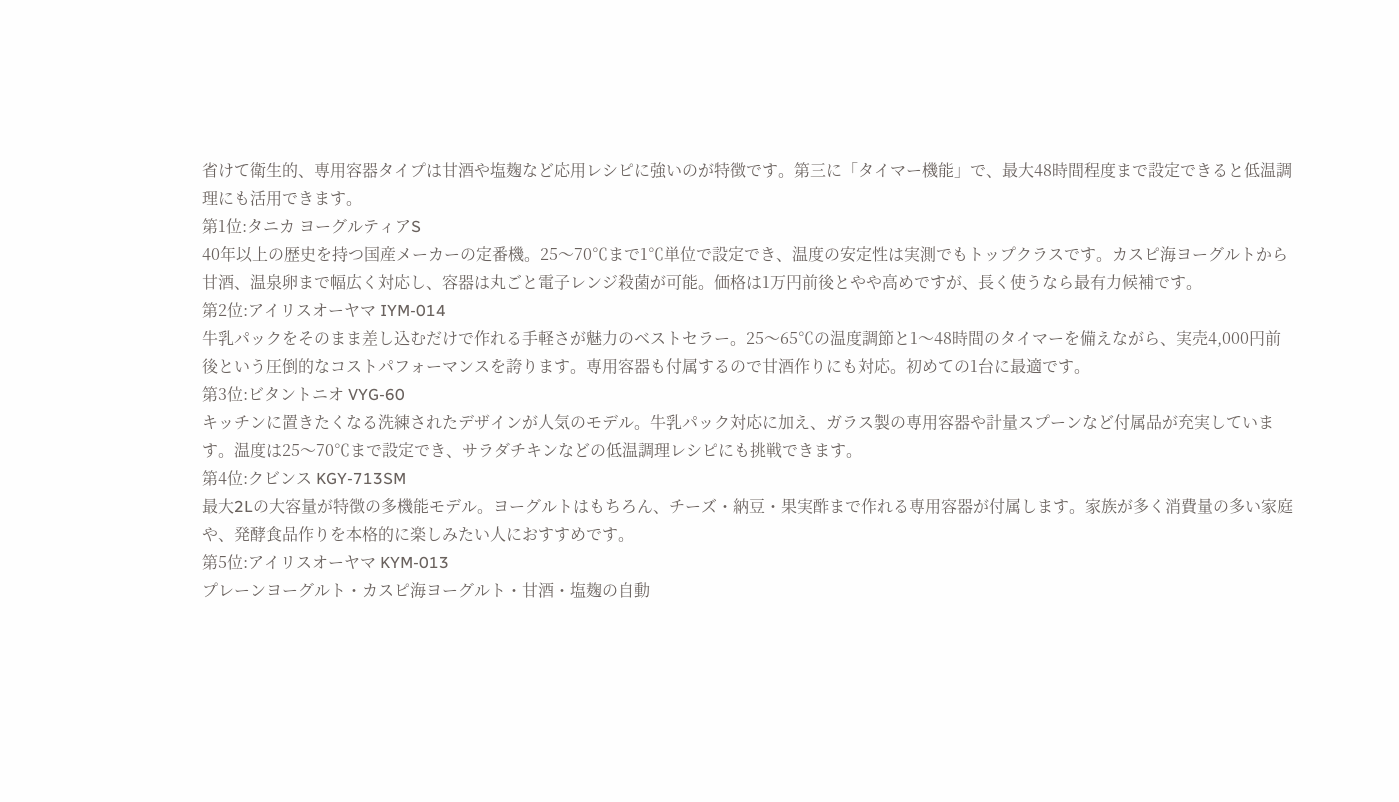省けて衛生的、専用容器タイプは甘酒や塩麹など応用レシピに強いのが特徴です。第三に「タイマー機能」で、最大48時間程度まで設定できると低温調理にも活用できます。
第1位:タニカ ヨーグルティアS
40年以上の歴史を持つ国産メーカーの定番機。25〜70℃まで1℃単位で設定でき、温度の安定性は実測でもトップクラスです。カスピ海ヨーグルトから甘酒、温泉卵まで幅広く対応し、容器は丸ごと電子レンジ殺菌が可能。価格は1万円前後とやや高めですが、長く使うなら最有力候補です。
第2位:アイリスオーヤマ IYM-014
牛乳パックをそのまま差し込むだけで作れる手軽さが魅力のベストセラー。25〜65℃の温度調節と1〜48時間のタイマーを備えながら、実売4,000円前後という圧倒的なコストパフォーマンスを誇ります。専用容器も付属するので甘酒作りにも対応。初めての1台に最適です。
第3位:ビタントニオ VYG-60
キッチンに置きたくなる洗練されたデザインが人気のモデル。牛乳パック対応に加え、ガラス製の専用容器や計量スプーンなど付属品が充実しています。温度は25〜70℃まで設定でき、サラダチキンなどの低温調理レシピにも挑戦できます。
第4位:クビンス KGY-713SM
最大2Lの大容量が特徴の多機能モデル。ヨーグルトはもちろん、チーズ・納豆・果実酢まで作れる専用容器が付属します。家族が多く消費量の多い家庭や、発酵食品作りを本格的に楽しみたい人におすすめです。
第5位:アイリスオーヤマ KYM-013
プレーンヨーグルト・カスピ海ヨーグルト・甘酒・塩麹の自動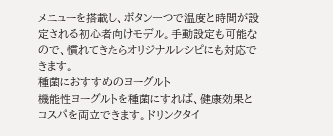メニューを搭載し、ボタン一つで温度と時間が設定される初心者向けモデル。手動設定も可能なので、慣れてきたらオリジナルレシピにも対応できます。
種菌におすすめのヨーグルト
機能性ヨーグルトを種菌にすれば、健康効果とコスパを両立できます。ドリンクタイ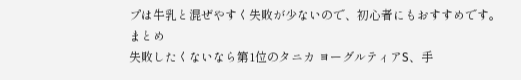プは牛乳と混ぜやすく失敗が少ないので、初心者にもおすすめです。
まとめ
失敗したくないなら第1位のタニカ ヨーグルティアS、手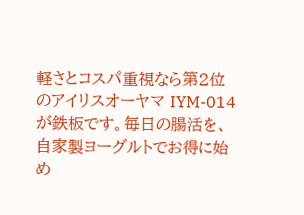軽さとコスパ重視なら第2位のアイリスオーヤマ IYM-014が鉄板です。毎日の腸活を、自家製ヨーグルトでお得に始め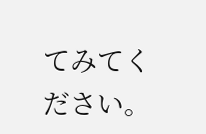てみてください。